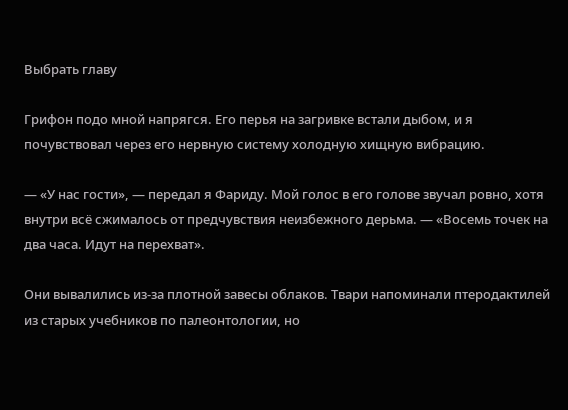Выбрать главу

Грифон подо мной напрягся. Его перья на загривке встали дыбом, и я почувствовал через его нервную систему холодную хищную вибрацию.

— «У нас гости», — передал я Фариду. Мой голос в его голове звучал ровно, хотя внутри всё сжималось от предчувствия неизбежного дерьма. — «Восемь точек на два часа. Идут на перехват».

Они вывалились из-за плотной завесы облаков. Твари напоминали птеродактилей из старых учебников по палеонтологии, но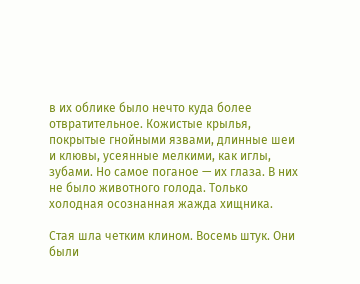в их облике было нечто куда более отвратительное. Кожистые крылья, покрытые гнойными язвами, длинные шеи и клювы, усеянные мелкими, как иглы, зубами. Но самое поганое — их глаза. В них не было животного голода. Только холодная осознанная жажда хищника.

Стая шла четким клином. Восемь штук. Они были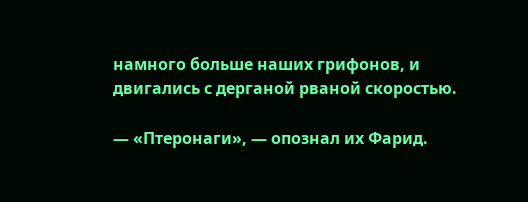намного больше наших грифонов, и двигались с дерганой рваной скоростью.

— «Птеронаги», — опознал их Фарид.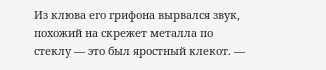Из клюва его грифона вырвался звук, похожий на скрежет металла по стеклу — это был яростный клекот. —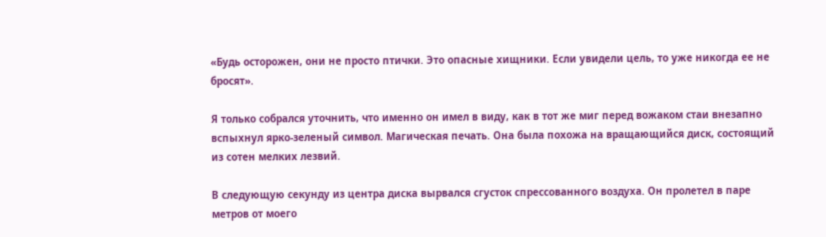«Будь осторожен, они не просто птички. Это опасные хищники. Если увидели цель, то уже никогда ее не бросят».

Я только собрался уточнить, что именно он имел в виду, как в тот же миг перед вожаком стаи внезапно вспыхнул ярко-зеленый символ. Магическая печать. Она была похожа на вращающийся диск, состоящий из сотен мелких лезвий.

В следующую секунду из центра диска вырвался сгусток спрессованного воздуха. Он пролетел в паре метров от моего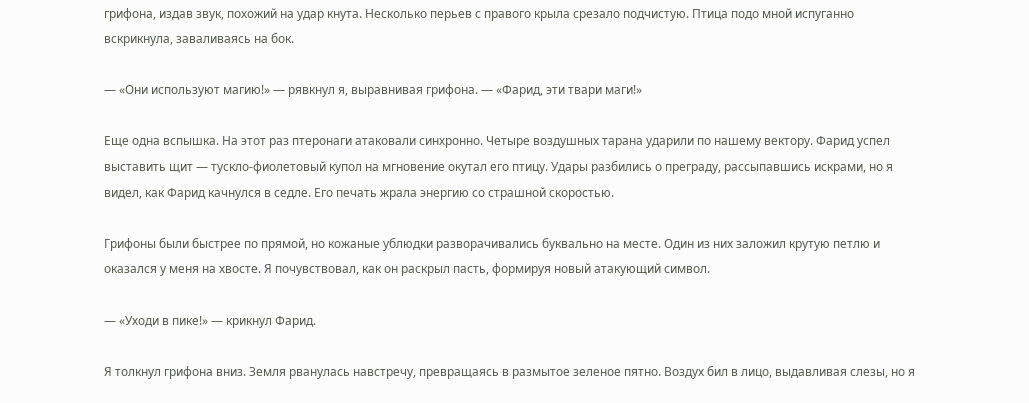грифона, издав звук, похожий на удар кнута. Несколько перьев с правого крыла срезало подчистую. Птица подо мной испуганно вскрикнула, заваливаясь на бок.

— «Они используют магию!» — рявкнул я, выравнивая грифона. — «Фарид, эти твари маги!»

Еще одна вспышка. На этот раз птеронаги атаковали синхронно. Четыре воздушных тарана ударили по нашему вектору. Фарид успел выставить щит — тускло-фиолетовый купол на мгновение окутал его птицу. Удары разбились о преграду, рассыпавшись искрами, но я видел, как Фарид качнулся в седле. Его печать жрала энергию со страшной скоростью.

Грифоны были быстрее по прямой, но кожаные ублюдки разворачивались буквально на месте. Один из них заложил крутую петлю и оказался у меня на хвосте. Я почувствовал, как он раскрыл пасть, формируя новый атакующий символ.

— «Уходи в пике!» — крикнул Фарид.

Я толкнул грифона вниз. Земля рванулась навстречу, превращаясь в размытое зеленое пятно. Воздух бил в лицо, выдавливая слезы, но я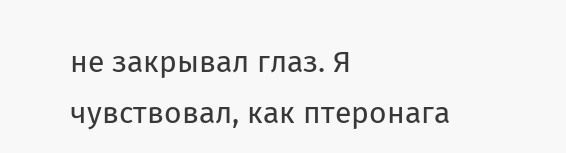не закрывал глаз. Я чувствовал, как птеронага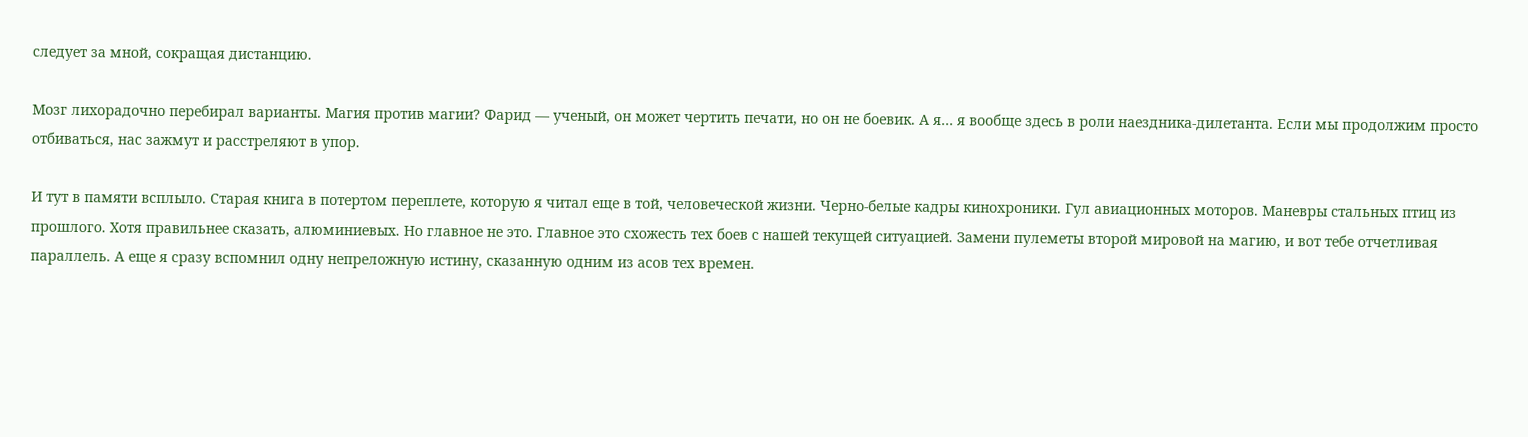следует за мной, сокращая дистанцию.

Мозг лихорадочно перебирал варианты. Магия против магии? Фарид — ученый, он может чертить печати, но он не боевик. А я… я вообще здесь в роли наездника-дилетанта. Если мы продолжим просто отбиваться, нас зажмут и расстреляют в упор.

И тут в памяти всплыло. Старая книга в потертом переплете, которую я читал еще в той, человеческой жизни. Черно-белые кадры кинохроники. Гул авиационных моторов. Маневры стальных птиц из прошлого. Хотя правильнее сказать, алюминиевых. Но главное не это. Главное это схожесть тех боев с нашей текущей ситуацией. Замени пулеметы второй мировой на магию, и вот тебе отчетливая параллель. А еще я сразу вспомнил одну непреложную истину, сказанную одним из асов тех времен.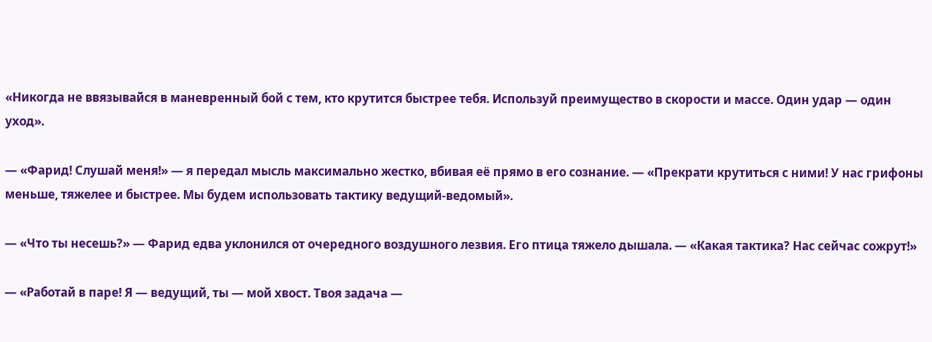«Никогда не ввязывайся в маневренный бой с тем, кто крутится быстрее тебя. Используй преимущество в скорости и массе. Один удар — один уход».

— «Фарид! Слушай меня!» — я передал мысль максимально жестко, вбивая её прямо в его сознание. — «Прекрати крутиться с ними! У нас грифоны меньше, тяжелее и быстрее. Мы будем использовать тактику ведущий-ведомый».

— «Что ты несешь?» — Фарид едва уклонился от очередного воздушного лезвия. Его птица тяжело дышала. — «Какая тактика? Нас сейчас сожрут!»

— «Работай в паре! Я — ведущий, ты — мой хвост. Твоя задача —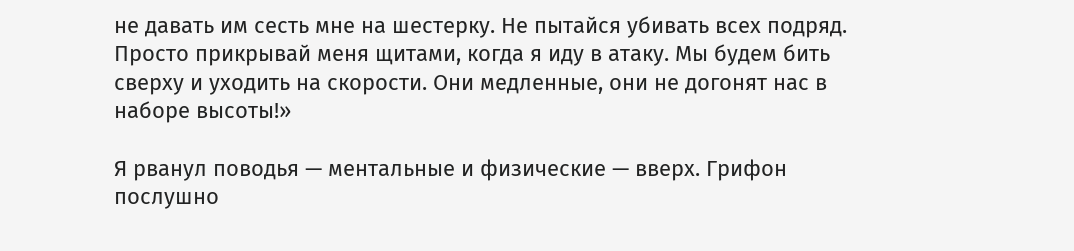не давать им сесть мне на шестерку. Не пытайся убивать всех подряд. Просто прикрывай меня щитами, когда я иду в атаку. Мы будем бить сверху и уходить на скорости. Они медленные, они не догонят нас в наборе высоты!»

Я рванул поводья — ментальные и физические — вверх. Грифон послушно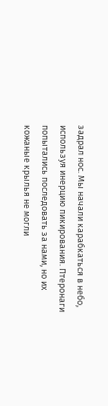задрал нос. Мы начали карабкаться в небо, используя инерцию пикирования. Птеронаги попытались последовать за нами, но их кожаные крылья не могли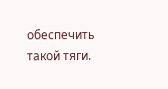обеспечить такой тяги.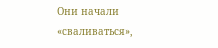Они начали «сваливаться»,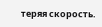теряя скорость.